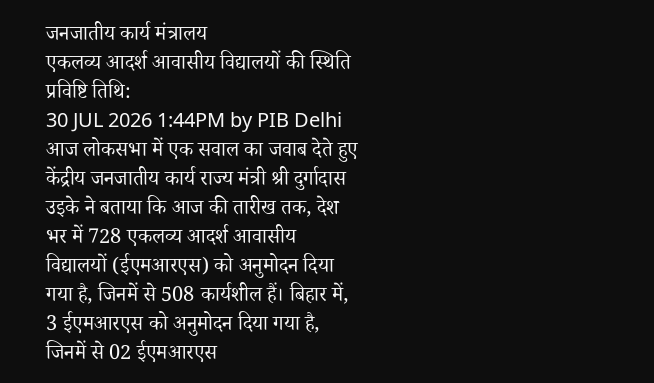जनजातीय कार्य मंत्रालय
एकलव्य आदर्श आवासीय विद्यालयों की स्थिति
प्रविष्टि तिथि:
30 JUL 2026 1:44PM by PIB Delhi
आज लोकसभा में एक सवाल का जवाब देते हुए केंद्रीय जनजातीय कार्य राज्य मंत्री श्री दुर्गादास उइके ने बताया कि आज की तारीख तक, देश भर में 728 एकलव्य आदर्श आवासीय विद्यालयों (ईएमआरएस) को अनुमोदन दिया गया है, जिनमें से 508 कार्यशील हैं। बिहार में, 3 ईएमआरएस को अनुमोदन दिया गया है, जिनमें से 02 ईएमआरएस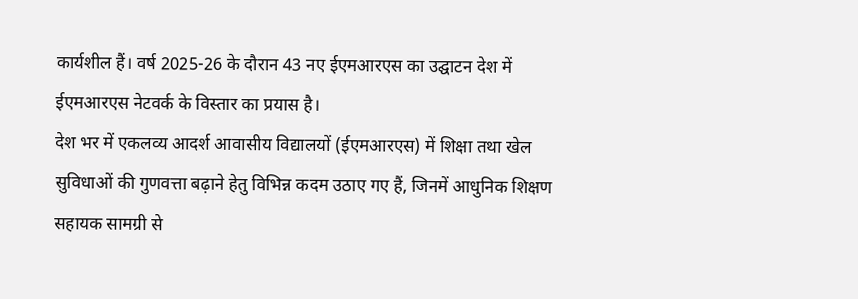कार्यशील हैं। वर्ष 2025-26 के दौरान 43 नए ईएमआरएस का उद्घाटन देश में ईएमआरएस नेटवर्क के विस्तार का प्रयास है।
देश भर में एकलव्य आदर्श आवासीय विद्यालयों (ईएमआरएस) में शिक्षा तथा खेल सुविधाओं की गुणवत्ता बढ़ाने हेतु विभिन्न कदम उठाए गए हैं, जिनमें आधुनिक शिक्षण सहायक सामग्री से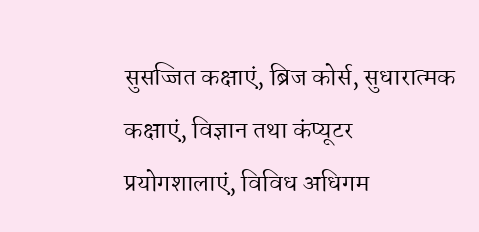सुसज्जित कक्षाएं, ब्रिज कोर्स, सुधारात्मक कक्षाएं, विज्ञान तथा कंप्यूटर प्रयोगशालाएं, विविध अधिगम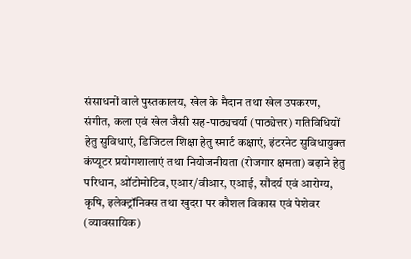संसाधनों वाले पुस्तकालय, खेल के मैदान तथा खेल उपकरण, संगीत, कला एवं खेल जैसी सह-पाठ्यचर्या (पाठ्येत्तर) गतिविधियों हेतु सुविधाएं, डिजिटल शिक्षा हेतु स्मार्ट कक्षाएं, इंटरनेट सुविधायुक्त कंप्यूटर प्रयोगशालाएं तथा नियोजनीयता (रोजगार क्षमता) बढ़ाने हेतु परिधान, ऑटोमोटिव, एआर/वीआर, एआई, सौंदर्य एवं आरोग्य, कृषि, इलेक्ट्रॉनिक्स तथा खुदरा पर कौशल विकास एवं पेशेवर (व्यावसायिक)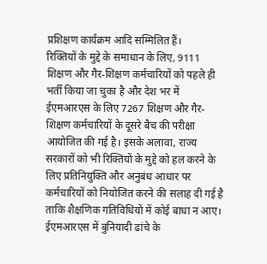प्रशिक्षण कार्यक्रम आदि सम्मिलित हैं।
रिक्तियों के मुद्दे के समाधान के लिए, 9111 शिक्षण और गैर-शिक्षण कर्मचारियों को पहले ही भर्ती किया जा चुका है और देश भर में ईएमआरएस के लिए 7267 शिक्षण और गैर-शिक्षण कर्मचारियों के दूसरे बैच की परीक्षा आयोजित की गई है। इसके अलावा, राज्य सरकारों को भी रिक्तियों के मुद्दे को हल करने के लिए प्रतिनियुक्ति और अनुबंध आधार पर कर्मचारियों को नियोजित करने की सलाह दी गई है ताकि शैक्षणिक गतिविधियों में कोई बाधा न आए।
ईएमआरएस में बुनियादी ढांचे के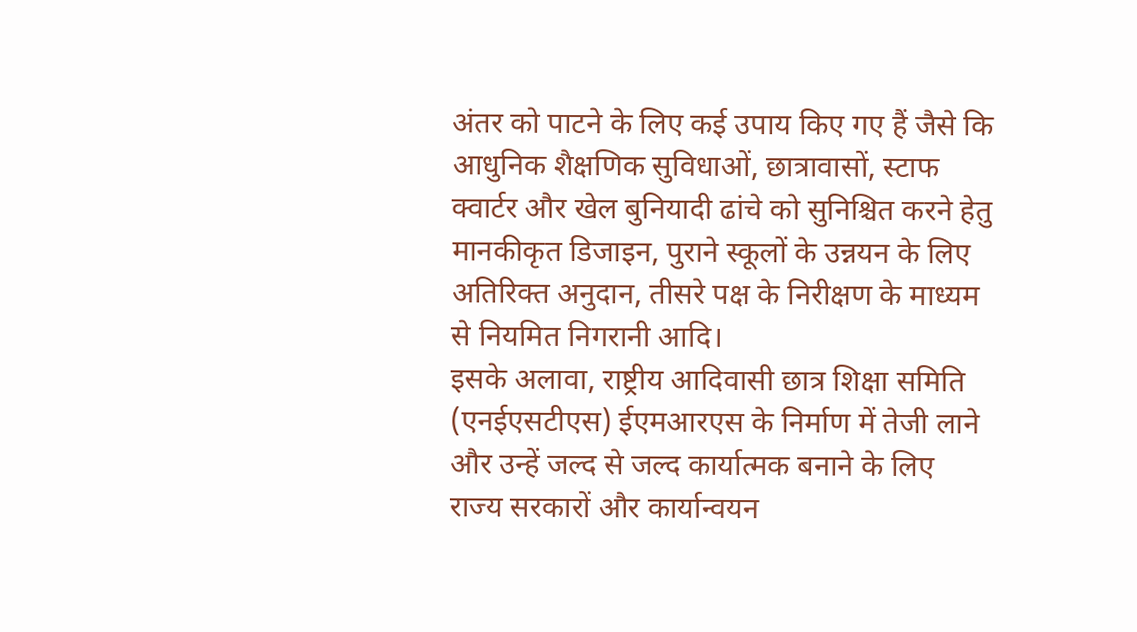अंतर को पाटने के लिए कई उपाय किए गए हैं जैसे कि आधुनिक शैक्षणिक सुविधाओं, छात्रावासों, स्टाफ क्वार्टर और खेल बुनियादी ढांचे को सुनिश्चित करने हेतु मानकीकृत डिजाइन, पुराने स्कूलों के उन्नयन के लिए अतिरिक्त अनुदान, तीसरे पक्ष के निरीक्षण के माध्यम से नियमित निगरानी आदि।
इसके अलावा, राष्ट्रीय आदिवासी छात्र शिक्षा समिति (एनईएसटीएस) ईएमआरएस के निर्माण में तेजी लाने और उन्हें जल्द से जल्द कार्यात्मक बनाने के लिए राज्य सरकारों और कार्यान्वयन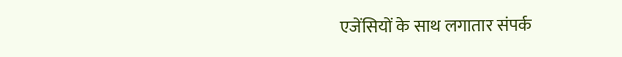एजेंसियों के साथ लगातार संपर्क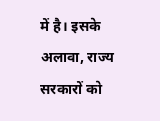में है। इसके अलावा, राज्य सरकारों को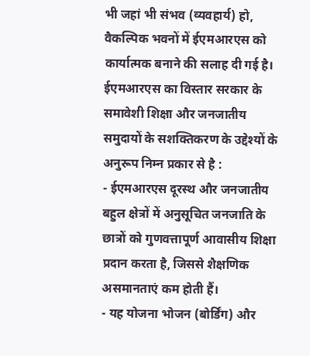भी जहां भी संभव (व्यवहार्य) हो, वैकल्पिक भवनों में ईएमआरएस को कार्यात्मक बनाने की सलाह दी गई है।
ईएमआरएस का विस्तार सरकार के समावेशी शिक्षा और जनजातीय समुदायों के सशक्तिकरण के उद्देश्यों के अनुरूप निम्न प्रकार से है :
- ईएमआरएस दूरस्थ और जनजातीय बहुल क्षेत्रों में अनुसूचित जनजाति के छात्रों को गुणवत्तापूर्ण आवासीय शिक्षा प्रदान करता है, जिससे शैक्षणिक असमानताएं कम होती हैं।
- यह योजना भोजन (बोर्डिंग) और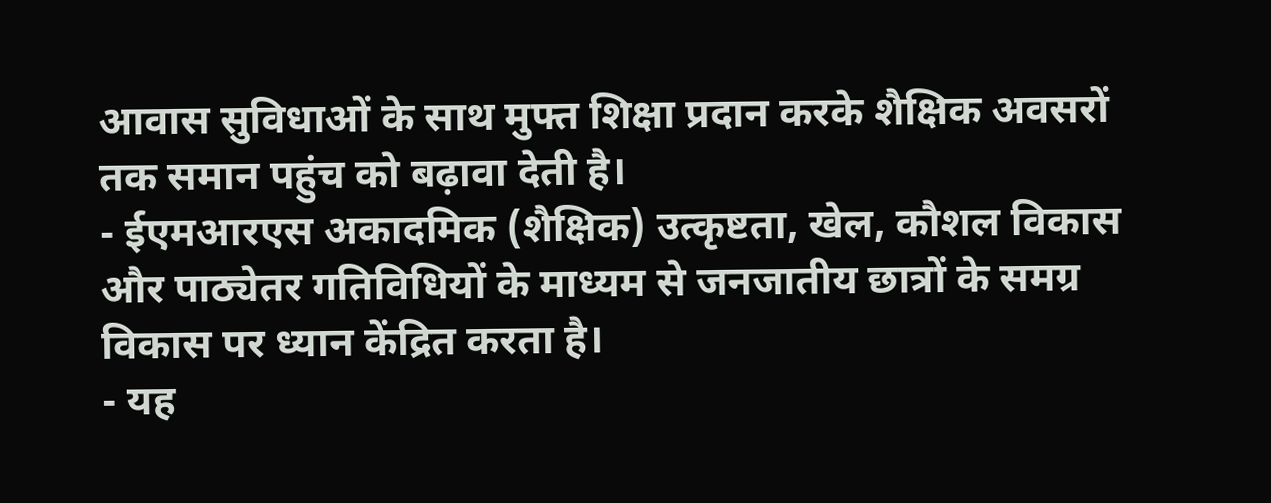आवास सुविधाओं के साथ मुफ्त शिक्षा प्रदान करके शैक्षिक अवसरों तक समान पहुंच को बढ़ावा देती है।
- ईएमआरएस अकादमिक (शैक्षिक) उत्कृष्टता, खेल, कौशल विकास और पाठ्येतर गतिविधियों के माध्यम से जनजातीय छात्रों के समग्र विकास पर ध्यान केंद्रित करता है।
- यह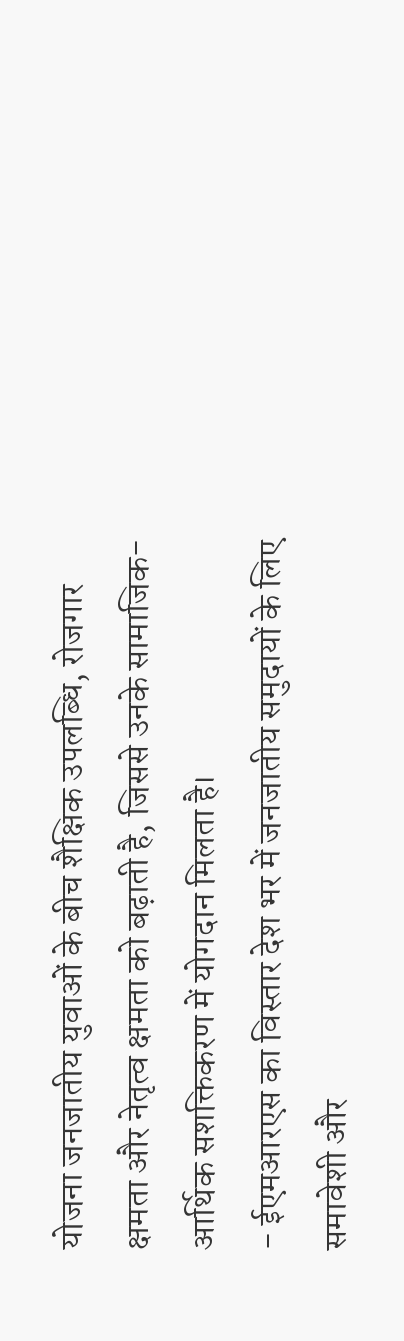योजना जनजातीय युवाओं के बीच शैक्षिक उपलब्धि, रोजगार क्षमता और नेतृत्व क्षमता को बढ़ाती है, जिससे उनके सामाजिक-आर्थिक सशक्तिकरण में योगदान मिलता है।
- ईएमआरएस का विस्तार देश भर में जनजातीय समुदायों के लिए समावेशी और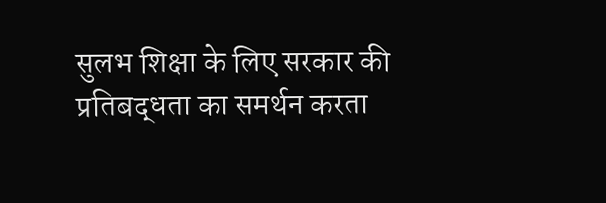सुलभ शिक्षा के लिए सरकार की प्रतिबद्धता का समर्थन करता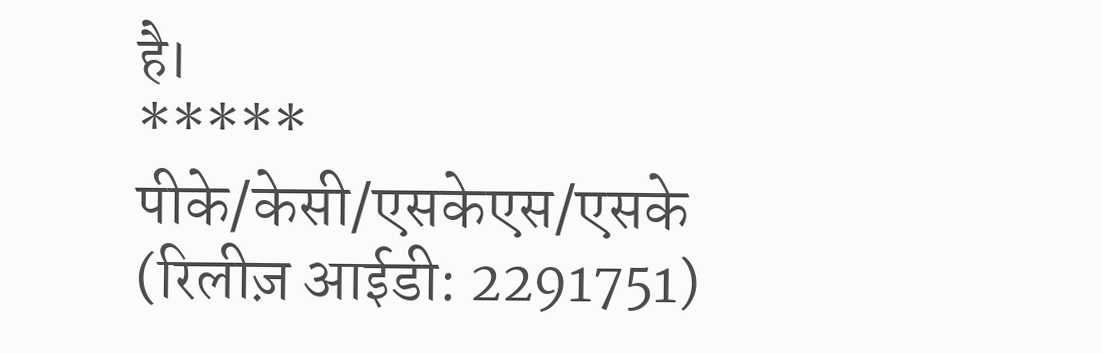है।
*****
पीके/केसी/एसकेएस/एसके
(रिलीज़ आईडी: 2291751)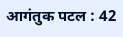आगंतुक पटल : 42